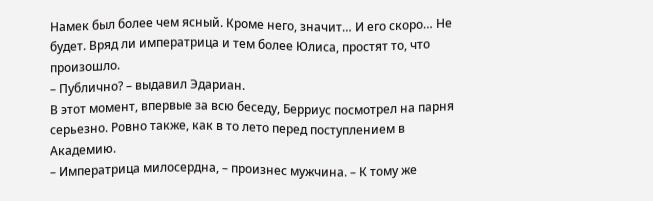Намек был более чем ясный. Кроме него, значит… И его скоро… Не будет. Вряд ли императрица и тем более Юлиса, простят то, что произошло.
– Публично? – выдавил Эдариан.
В этот момент, впервые за всю беседу, Берриус посмотрел на парня серьезно. Ровно также, как в то лето перед поступлением в Академию.
– Императрица милосердна, – произнес мужчина. – К тому же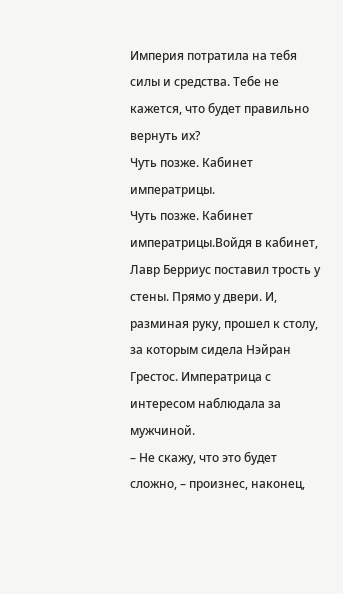Империя потратила на тебя силы и средства. Тебе не кажется, что будет правильно вернуть их?
Чуть позже. Кабинет императрицы.
Чуть позже. Кабинет императрицы.Войдя в кабинет, Лавр Берриус поставил трость у стены. Прямо у двери. И, разминая руку, прошел к столу, за которым сидела Нэйран Грестос. Императрица с интересом наблюдала за мужчиной.
– Не скажу, что это будет сложно, – произнес, наконец,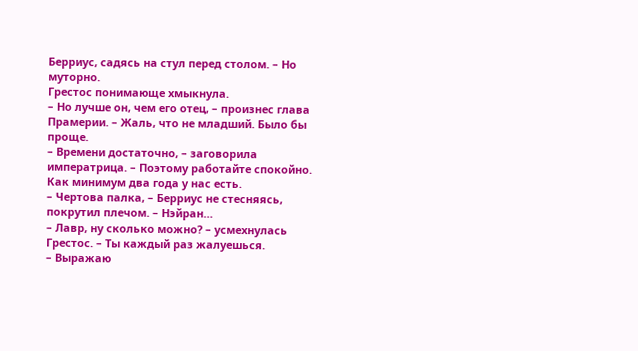Берриус, садясь на стул перед столом. – Но муторно.
Грестос понимающе хмыкнула.
– Но лучше он, чем его отец, – произнес глава Прамерии. – Жаль, что не младший. Было бы проще.
– Времени достаточно, – заговорила императрица. – Поэтому работайте спокойно. Как минимум два года у нас есть.
– Чертова палка, – Берриус не стесняясь, покрутил плечом. – Нэйран…
– Лавр, ну сколько можно? – усмехнулась Грестос. – Ты каждый раз жалуешься.
– Выражаю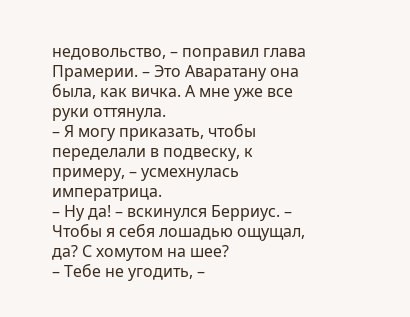недовольство, – поправил глава Прамерии. – Это Аваратану она была, как вичка. А мне уже все руки оттянула.
– Я могу приказать, чтобы переделали в подвеску, к примеру, – усмехнулась императрица.
– Ну да! – вскинулся Берриус. – Чтобы я себя лошадью ощущал, да? С хомутом на шее?
– Тебе не угодить, –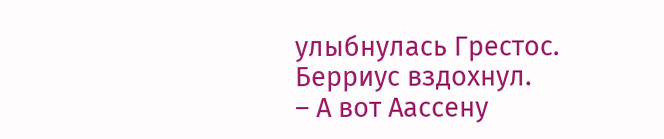улыбнулась Грестос.
Берриус вздохнул.
– А вот Аассену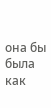она бы была как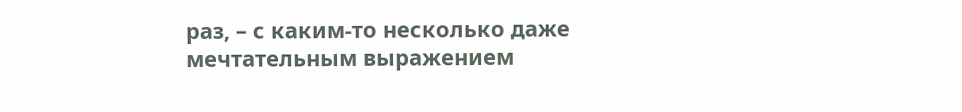раз, – с каким-то несколько даже мечтательным выражением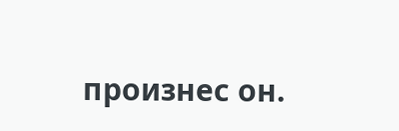произнес он.